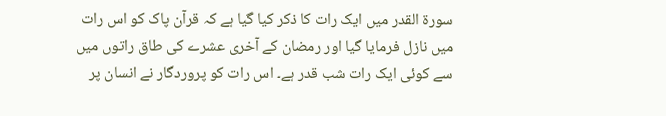سورۃ القدر میں ایک رات کا ذکر کیا گیا ہے کہ قرآن پاک کو اس رات میں نازل فرمایا گیا اور رمضان کے آخری عشرے کی طاق راتوں میں سے کوئی ایک رات شب قدر ہے۔ اس رات کو پروردگار نے انسان پر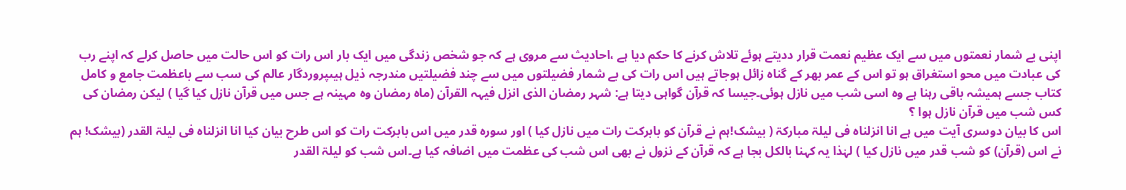اپنی بے شمار نعمتوں میں سے ایک عظیم نعمت قرار ددیتے ہوئے تلاش کرنے کا حکم دیا ہے ،احادیث سے مروی ہے کہ جو شخص زندگی میں ایک بار اس رات کو اس حالت میں حاصل کرلے کہ اپنے رب کی عبادت میں محو استغراق ہو تو اس کے عمر بھر کے گناہ زائل ہوجاتے ہیں اس رات کی بے شمار فضیلتوں میں سے چند فضیلتیں مندرجہ ذیل ہیںپروردگار عالم کی سب سے باعظمت جامع و کامل کتاب جسے ہمیشہ باقی رہنا ہے وہ اسی شب میں نازل ہوئی۔جیسا کہ قرآن گواہی دیتا ہے: شہر رمضان الذی انزل فیہہ القرآن (ماہ رمضان وہ مہینہ ہے جس میں قرآن نازل کیا گیا ) لیکن رمضان کی کس شب میں قرآن نازل ہوا ؟
اس کا بیان دوسری آیت میں ہے انا انزلناہ فی لیلۃ مبارکۃ ( بیشک!ہم نے قرآن کو بابرکت رات میں نازل کیا ) اور سورہ قدر میں اس بابرکت رات کو اس طرح بیان کیا انا انزلناہ فی لیلۃ القدر (بیشک! ہم نے اس (قرآن) کو شب قدر میں نازل کیا ) لہٰذا یہ کہنا بالکل بجا ہے کہ قرآن کے نزول نے بھی اس شب کی عظمت میں اضافہ کیا ہے۔اس شب کو لیلۃ القدر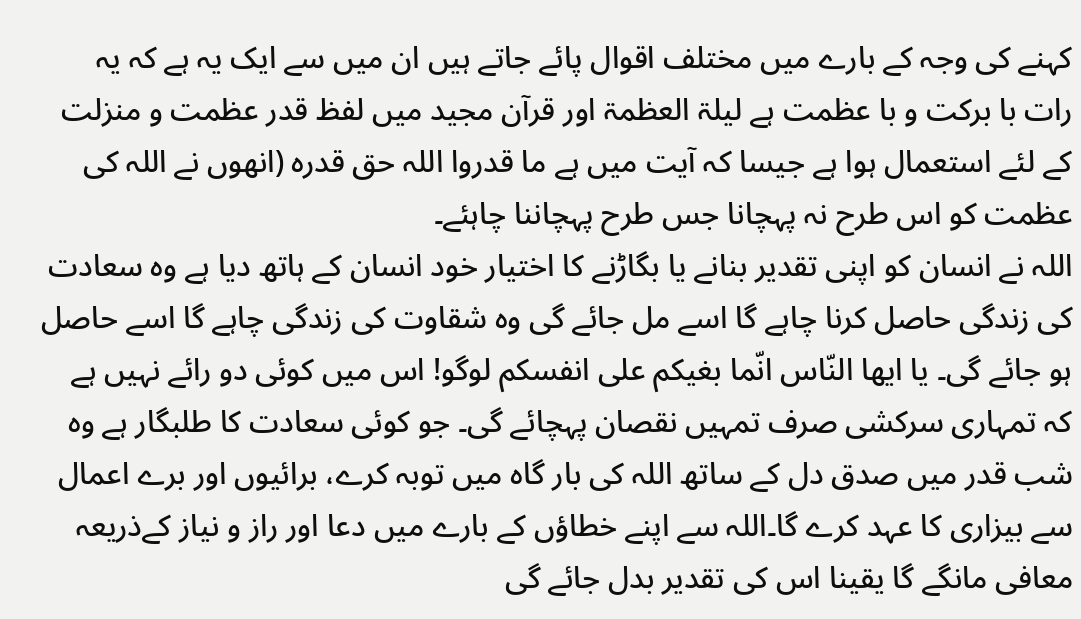کہنے کی وجہ کے بارے میں مختلف اقوال پائے جاتے ہیں ان میں سے ایک یہ ہے کہ یہ رات با برکت و با عظمت ہے لیلۃ العظمۃ اور قرآن مجید میں لفظ قدر عظمت و منزلت کے لئے استعمال ہوا ہے جیسا کہ آیت میں ہے ما قدروا اللہ حق قدرہ (انھوں نے اللہ کی عظمت کو اس طرح نہ پہچانا جس طرح پہچاننا چاہئے۔
اللہ نے انسان کو اپنی تقدیر بنانے یا بگاڑنے کا اختیار خود انسان کے ہاتھ دیا ہے وہ سعادت کی زندگی حاصل کرنا چاہے گا اسے مل جائے گی وہ شقاوت کی زندگی چاہے گا اسے حاصل ہو جائے گی۔ یا ایھا النّاس انّما بغیکم علی انفسکم لوگو! اس میں کوئی دو رائے نہیں ہے کہ تمہاری سرکشی صرف تمہیں نقصان پہچائے گی۔ جو کوئی سعادت کا طلبگار ہے وہ شب قدر میں صدق دل کے ساتھ اللہ کی بار گاہ میں توبہ کرے، برائیوں اور برے اعمال سے بیزاری کا عہد کرے گا۔اللہ سے اپنے خطاؤں کے بارے میں دعا اور راز و نیاز کےذریعہ معافی مانگے گا یقینا اس کی تقدیر بدل جائے گی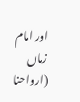اور امام زماں (ارواحنا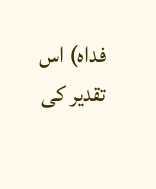فداہ) اس تقدیر کی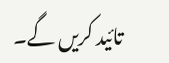تائید کریں گے۔